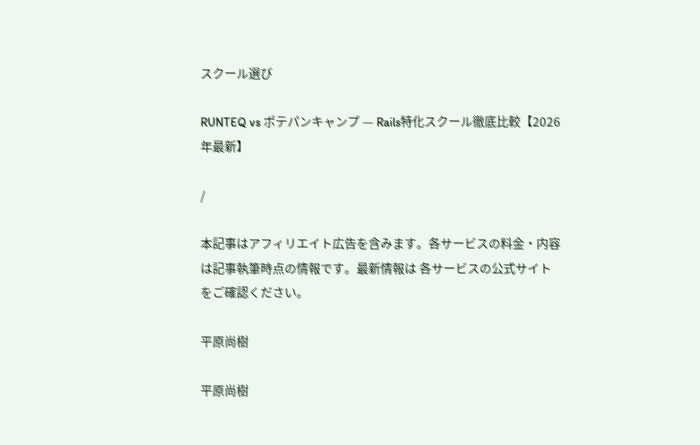スクール選び

RUNTEQ vs ポテパンキャンプ — Rails特化スクール徹底比較【2026年最新】

/

本記事はアフィリエイト広告を含みます。各サービスの料金・内容は記事執筆時点の情報です。最新情報は 各サービスの公式サイト をご確認ください。

平原尚樹

平原尚樹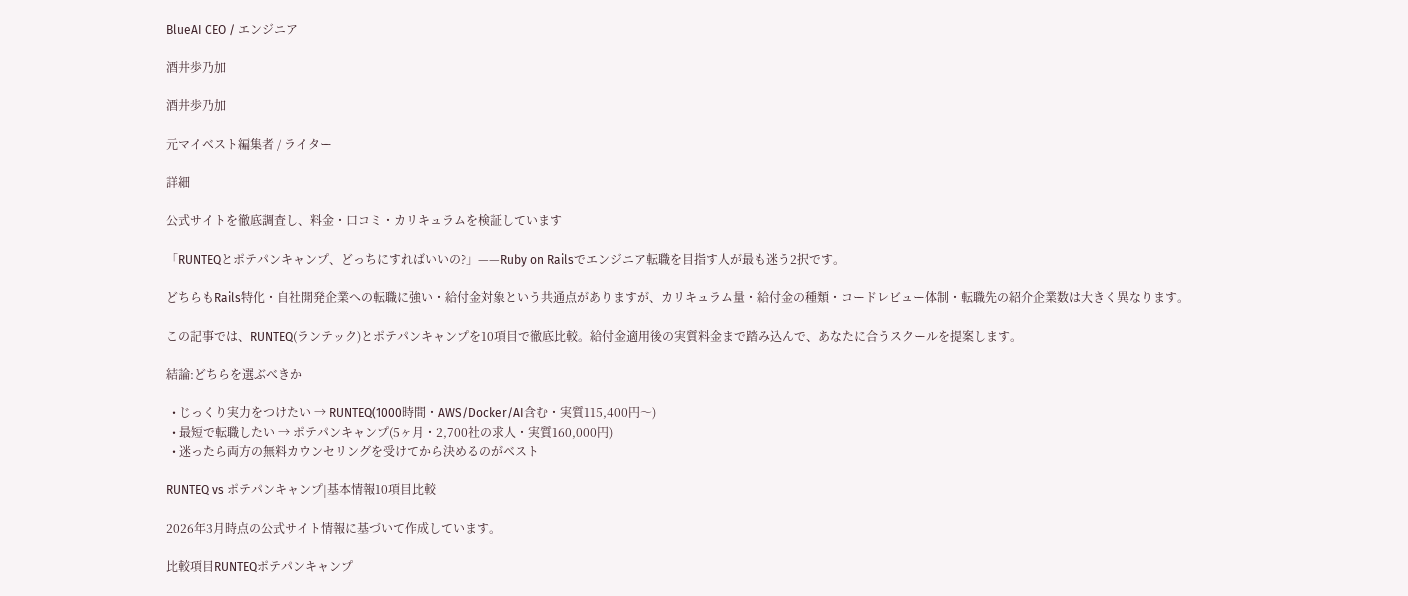BlueAI CEO / エンジニア

酒井歩乃加

酒井歩乃加

元マイベスト編集者 / ライター

詳細

公式サイトを徹底調査し、料金・口コミ・カリキュラムを検証しています

「RUNTEQとポテパンキャンプ、どっちにすればいいの?」——Ruby on Railsでエンジニア転職を目指す人が最も迷う2択です。

どちらもRails特化・自社開発企業への転職に強い・給付金対象という共通点がありますが、カリキュラム量・給付金の種類・コードレビュー体制・転職先の紹介企業数は大きく異なります。

この記事では、RUNTEQ(ランテック)とポテパンキャンプを10項目で徹底比較。給付金適用後の実質料金まで踏み込んで、あなたに合うスクールを提案します。

結論:どちらを選ぶべきか

  • じっくり実力をつけたい → RUNTEQ(1000時間・AWS/Docker/AI含む・実質115,400円〜)
  • 最短で転職したい → ポテパンキャンプ(5ヶ月・2,700社の求人・実質160,000円)
  • 迷ったら両方の無料カウンセリングを受けてから決めるのがベスト

RUNTEQ vs ポテパンキャンプ|基本情報10項目比較

2026年3月時点の公式サイト情報に基づいて作成しています。

比較項目RUNTEQポテパンキャンプ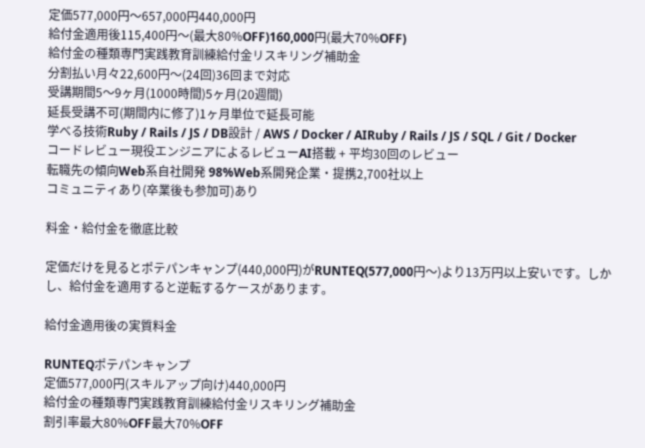定価577,000円〜657,000円440,000円
給付金適用後115,400円〜(最大80%OFF)160,000円(最大70%OFF)
給付金の種類専門実践教育訓練給付金リスキリング補助金
分割払い月々22,600円〜(24回)36回まで対応
受講期間5〜9ヶ月(1000時間)5ヶ月(20週間)
延長受講不可(期間内に修了)1ヶ月単位で延長可能
学べる技術Ruby / Rails / JS / DB設計 / AWS / Docker / AIRuby / Rails / JS / SQL / Git / Docker
コードレビュー現役エンジニアによるレビューAI搭載 + 平均30回のレビュー
転職先の傾向Web系自社開発 98%Web系開発企業・提携2,700社以上
コミュニティあり(卒業後も参加可)あり

料金・給付金を徹底比較

定価だけを見るとポテパンキャンプ(440,000円)がRUNTEQ(577,000円〜)より13万円以上安いです。しかし、給付金を適用すると逆転するケースがあります。

給付金適用後の実質料金

RUNTEQポテパンキャンプ
定価577,000円(スキルアップ向け)440,000円
給付金の種類専門実践教育訓練給付金リスキリング補助金
割引率最大80%OFF最大70%OFF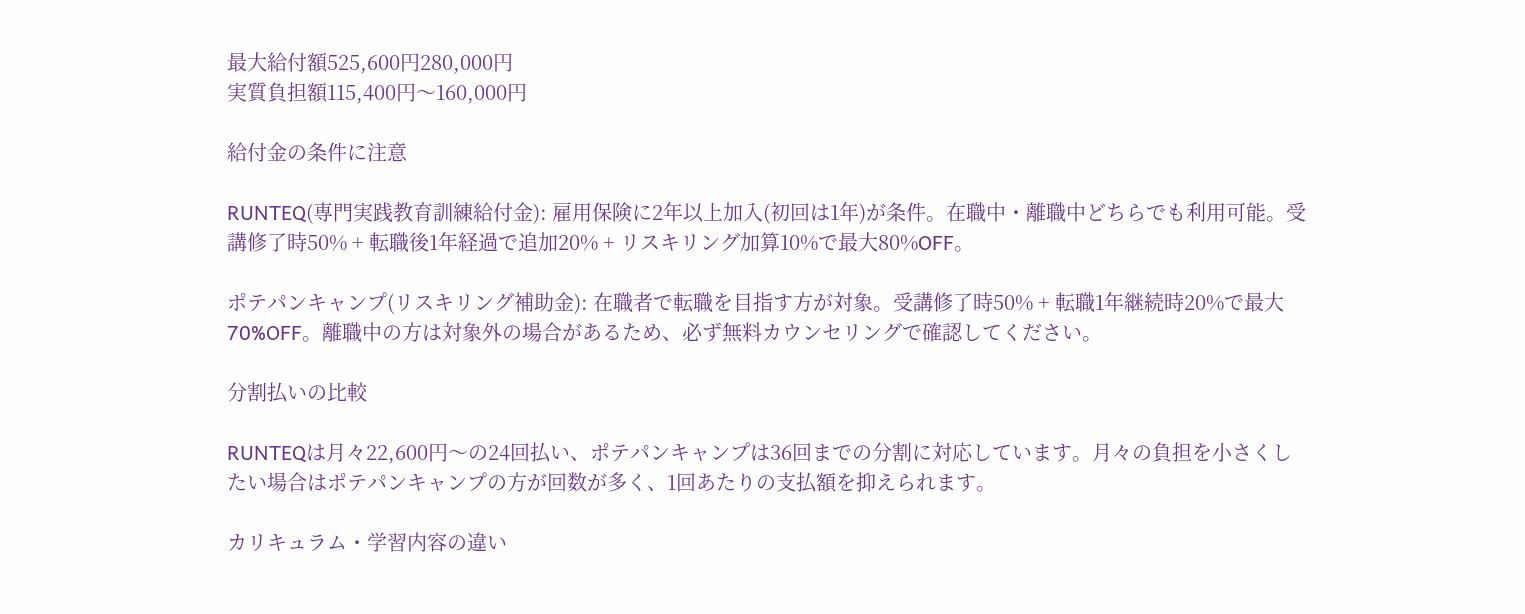最大給付額525,600円280,000円
実質負担額115,400円〜160,000円

給付金の条件に注意

RUNTEQ(専門実践教育訓練給付金): 雇用保険に2年以上加入(初回は1年)が条件。在職中・離職中どちらでも利用可能。受講修了時50% + 転職後1年経過で追加20% + リスキリング加算10%で最大80%OFF。

ポテパンキャンプ(リスキリング補助金): 在職者で転職を目指す方が対象。受講修了時50% + 転職1年継続時20%で最大70%OFF。離職中の方は対象外の場合があるため、必ず無料カウンセリングで確認してください。

分割払いの比較

RUNTEQは月々22,600円〜の24回払い、ポテパンキャンプは36回までの分割に対応しています。月々の負担を小さくしたい場合はポテパンキャンプの方が回数が多く、1回あたりの支払額を抑えられます。

カリキュラム・学習内容の違い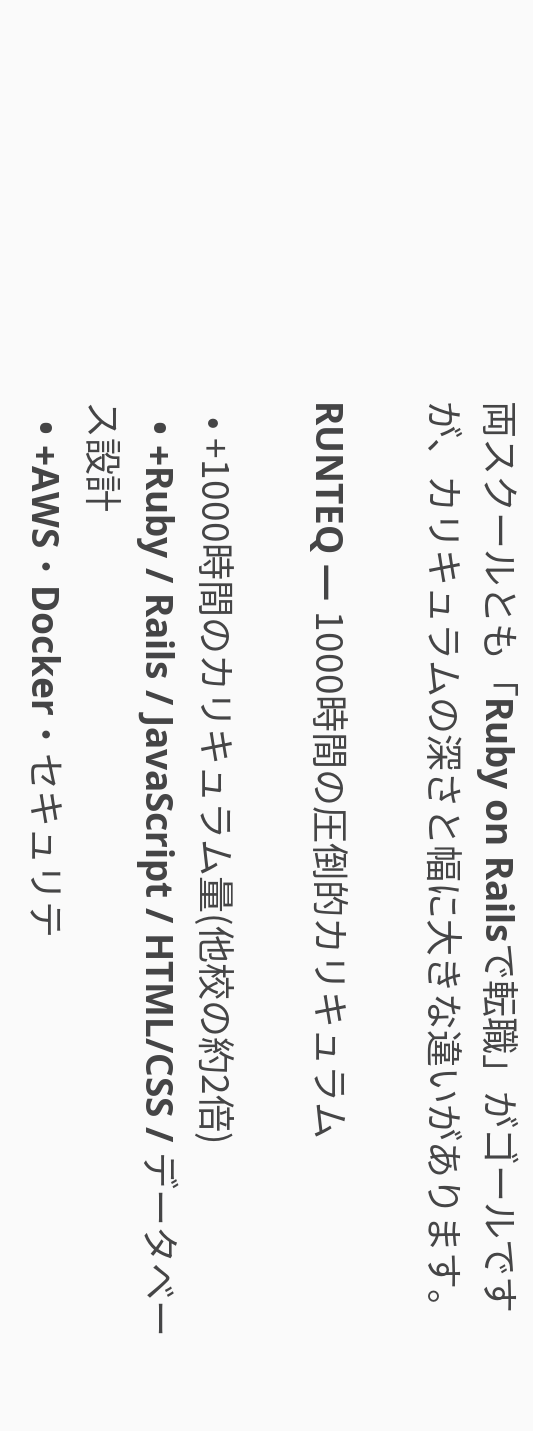両スクールとも「Ruby on Railsで転職」がゴールですが、カリキュラムの深さと幅に大きな違いがあります。

RUNTEQ — 1000時間の圧倒的カリキュラム

  • +1000時間のカリキュラム量(他校の約2倍)
  • +Ruby / Rails / JavaScript / HTML/CSS / データベース設計
  • +AWS・Docker・セキュリテ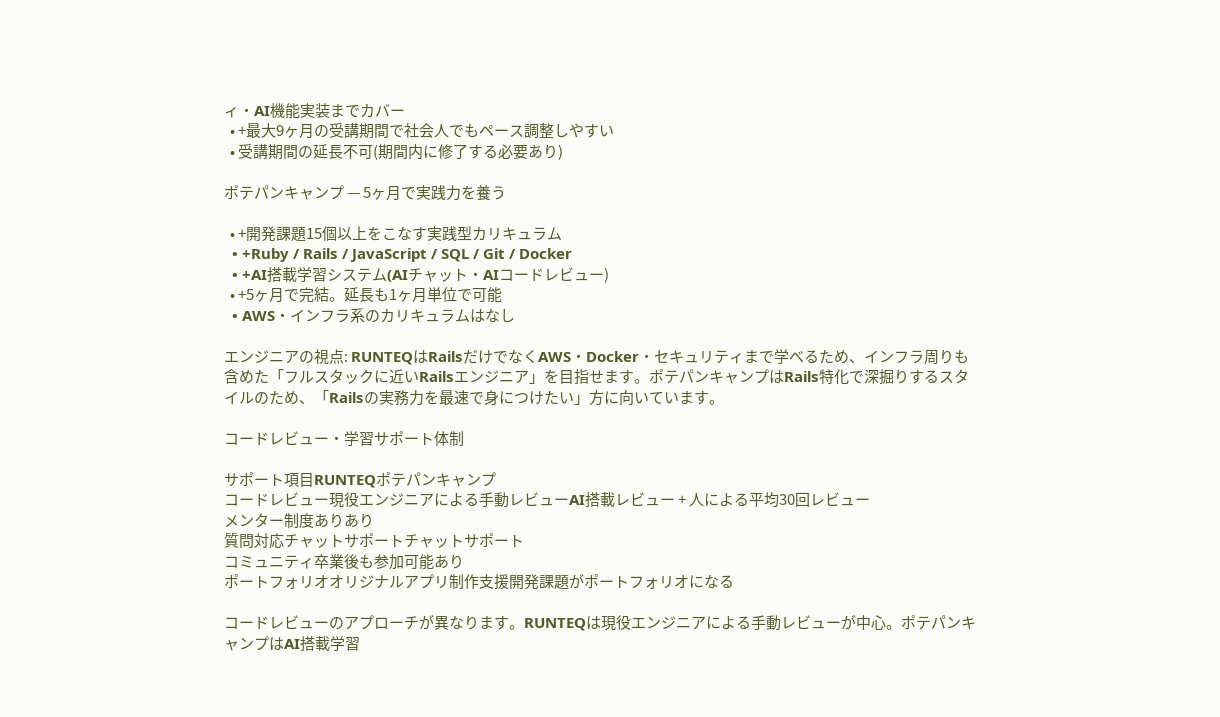ィ・AI機能実装までカバー
  • +最大9ヶ月の受講期間で社会人でもペース調整しやすい
  • 受講期間の延長不可(期間内に修了する必要あり)

ポテパンキャンプ — 5ヶ月で実践力を養う

  • +開発課題15個以上をこなす実践型カリキュラム
  • +Ruby / Rails / JavaScript / SQL / Git / Docker
  • +AI搭載学習システム(AIチャット・AIコードレビュー)
  • +5ヶ月で完結。延長も1ヶ月単位で可能
  • AWS・インフラ系のカリキュラムはなし

エンジニアの視点: RUNTEQはRailsだけでなくAWS・Docker・セキュリティまで学べるため、インフラ周りも含めた「フルスタックに近いRailsエンジニア」を目指せます。ポテパンキャンプはRails特化で深掘りするスタイルのため、「Railsの実務力を最速で身につけたい」方に向いています。

コードレビュー・学習サポート体制

サポート項目RUNTEQポテパンキャンプ
コードレビュー現役エンジニアによる手動レビューAI搭載レビュー + 人による平均30回レビュー
メンター制度ありあり
質問対応チャットサポートチャットサポート
コミュニティ卒業後も参加可能あり
ポートフォリオオリジナルアプリ制作支援開発課題がポートフォリオになる

コードレビューのアプローチが異なります。RUNTEQは現役エンジニアによる手動レビューが中心。ポテパンキャンプはAI搭載学習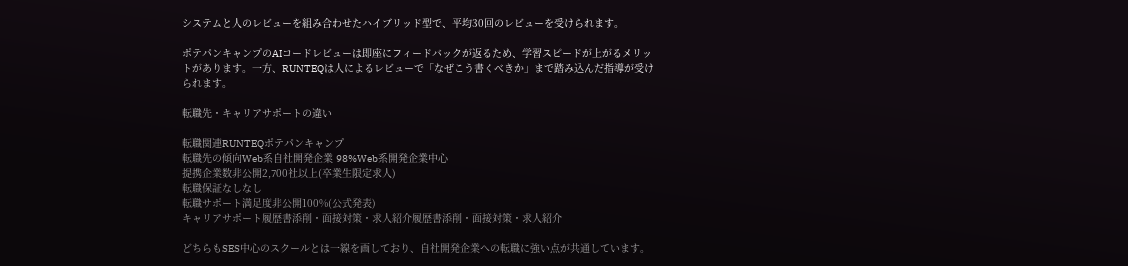システムと人のレビューを組み合わせたハイブリッド型で、平均30回のレビューを受けられます。

ポテパンキャンプのAIコードレビューは即座にフィードバックが返るため、学習スピードが上がるメリットがあります。一方、RUNTEQは人によるレビューで「なぜこう書くべきか」まで踏み込んだ指導が受けられます。

転職先・キャリアサポートの違い

転職関連RUNTEQポテパンキャンプ
転職先の傾向Web系自社開発企業 98%Web系開発企業中心
提携企業数非公開2,700社以上(卒業生限定求人)
転職保証なしなし
転職サポート満足度非公開100%(公式発表)
キャリアサポート履歴書添削・面接対策・求人紹介履歴書添削・面接対策・求人紹介

どちらもSES中心のスクールとは一線を画しており、自社開発企業への転職に強い点が共通しています。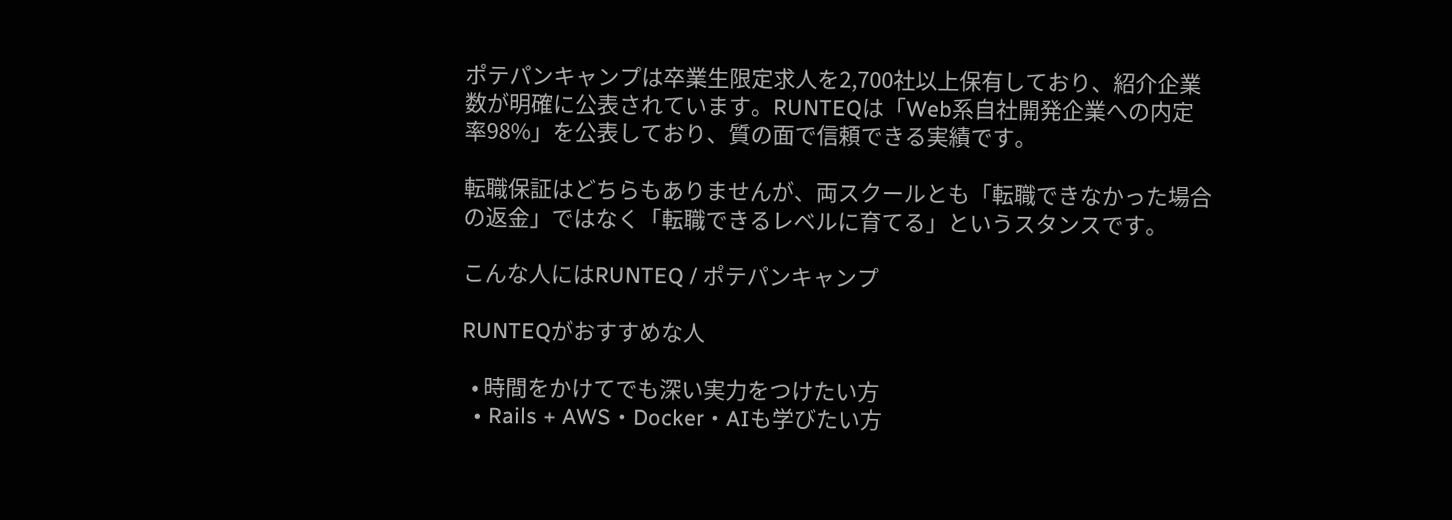ポテパンキャンプは卒業生限定求人を2,700社以上保有しており、紹介企業数が明確に公表されています。RUNTEQは「Web系自社開発企業への内定率98%」を公表しており、質の面で信頼できる実績です。

転職保証はどちらもありませんが、両スクールとも「転職できなかった場合の返金」ではなく「転職できるレベルに育てる」というスタンスです。

こんな人にはRUNTEQ / ポテパンキャンプ

RUNTEQがおすすめな人

  • 時間をかけてでも深い実力をつけたい方
  • Rails + AWS・Docker・AIも学びたい方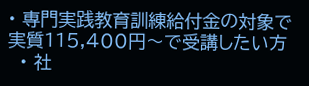• 専門実践教育訓練給付金の対象で実質115,400円〜で受講したい方
  • 社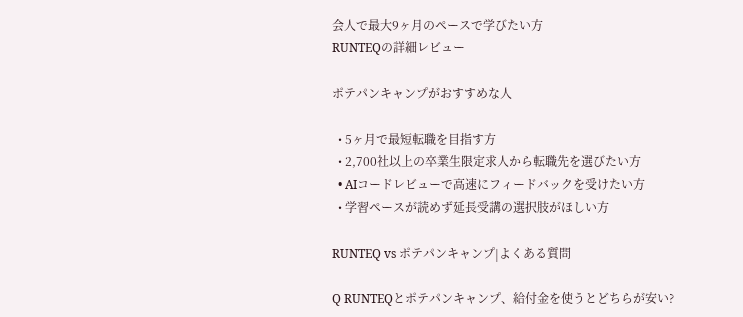会人で最大9ヶ月のペースで学びたい方
RUNTEQの詳細レビュー

ポテパンキャンプがおすすめな人

  • 5ヶ月で最短転職を目指す方
  • 2,700社以上の卒業生限定求人から転職先を選びたい方
  • AIコードレビューで高速にフィードバックを受けたい方
  • 学習ペースが読めず延長受講の選択肢がほしい方

RUNTEQ vs ポテパンキャンプ|よくある質問

Q RUNTEQとポテパンキャンプ、給付金を使うとどちらが安い?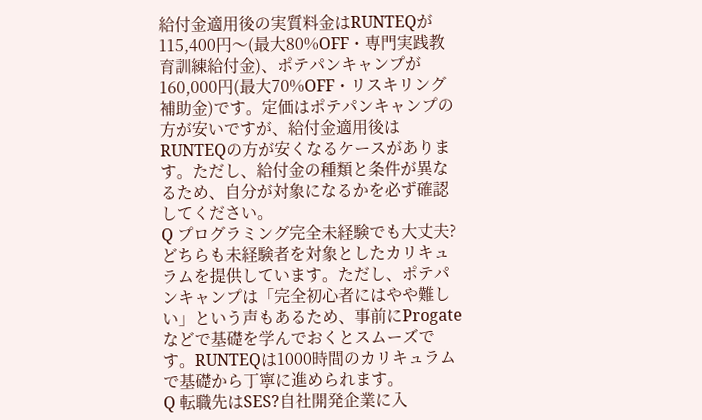給付金適用後の実質料金はRUNTEQが115,400円〜(最大80%OFF・専門実践教育訓練給付金)、ポテパンキャンプが160,000円(最大70%OFF・リスキリング補助金)です。定価はポテパンキャンプの方が安いですが、給付金適用後はRUNTEQの方が安くなるケースがあります。ただし、給付金の種類と条件が異なるため、自分が対象になるかを必ず確認してください。
Q プログラミング完全未経験でも大丈夫?
どちらも未経験者を対象としたカリキュラムを提供しています。ただし、ポテパンキャンプは「完全初心者にはやや難しい」という声もあるため、事前にProgateなどで基礎を学んでおくとスムーズです。RUNTEQは1000時間のカリキュラムで基礎から丁寧に進められます。
Q 転職先はSES?自社開発企業に入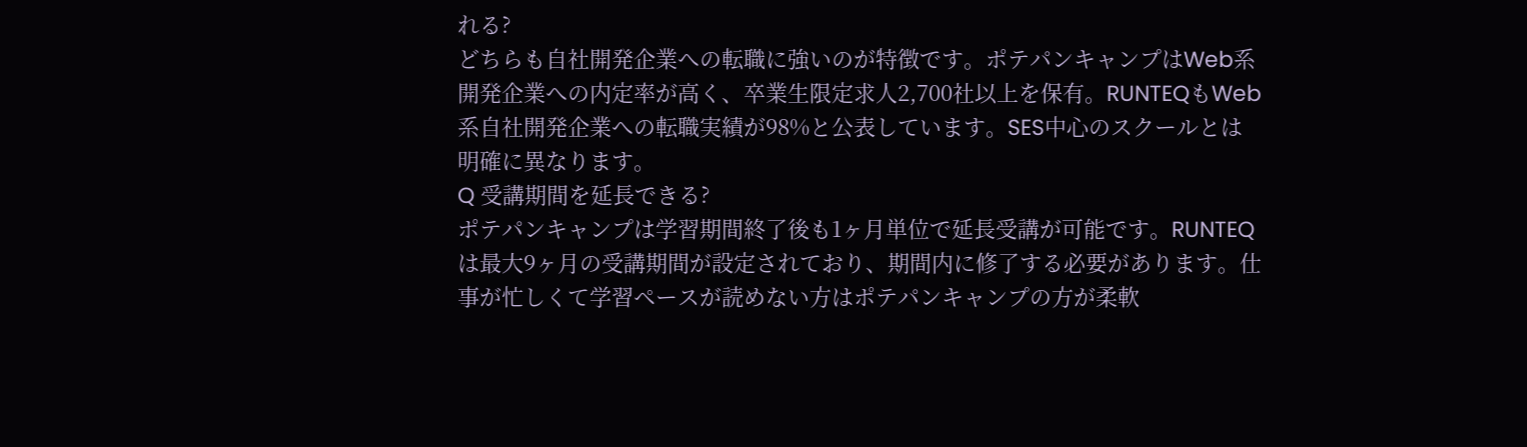れる?
どちらも自社開発企業への転職に強いのが特徴です。ポテパンキャンプはWeb系開発企業への内定率が高く、卒業生限定求人2,700社以上を保有。RUNTEQもWeb系自社開発企業への転職実績が98%と公表しています。SES中心のスクールとは明確に異なります。
Q 受講期間を延長できる?
ポテパンキャンプは学習期間終了後も1ヶ月単位で延長受講が可能です。RUNTEQは最大9ヶ月の受講期間が設定されており、期間内に修了する必要があります。仕事が忙しくて学習ペースが読めない方はポテパンキャンプの方が柔軟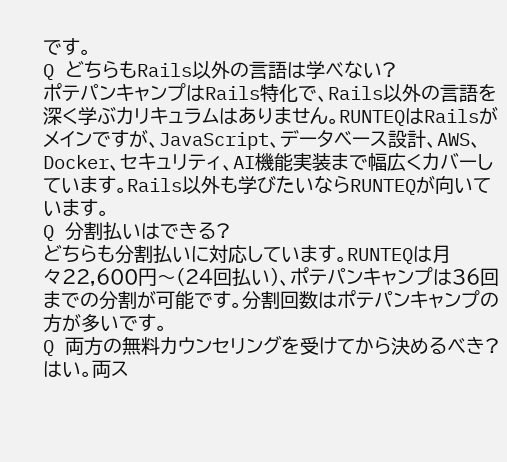です。
Q どちらもRails以外の言語は学べない?
ポテパンキャンプはRails特化で、Rails以外の言語を深く学ぶカリキュラムはありません。RUNTEQはRailsがメインですが、JavaScript、データベース設計、AWS、Docker、セキュリティ、AI機能実装まで幅広くカバーしています。Rails以外も学びたいならRUNTEQが向いています。
Q 分割払いはできる?
どちらも分割払いに対応しています。RUNTEQは月々22,600円〜(24回払い)、ポテパンキャンプは36回までの分割が可能です。分割回数はポテパンキャンプの方が多いです。
Q 両方の無料カウンセリングを受けてから決めるべき?
はい。両ス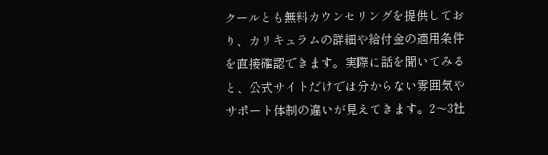クールとも無料カウンセリングを提供しており、カリキュラムの詳細や給付金の適用条件を直接確認できます。実際に話を聞いてみると、公式サイトだけでは分からない雰囲気やサポート体制の違いが見えてきます。2〜3社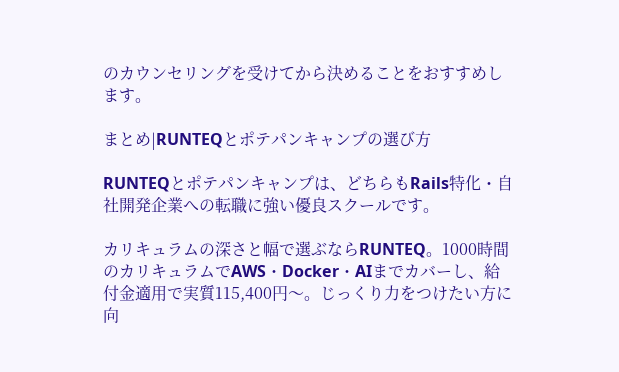のカウンセリングを受けてから決めることをおすすめします。

まとめ|RUNTEQとポテパンキャンプの選び方

RUNTEQとポテパンキャンプは、どちらもRails特化・自社開発企業への転職に強い優良スクールです。

カリキュラムの深さと幅で選ぶならRUNTEQ。1000時間のカリキュラムでAWS・Docker・AIまでカバーし、給付金適用で実質115,400円〜。じっくり力をつけたい方に向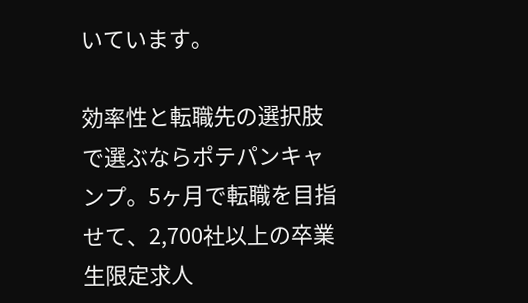いています。

効率性と転職先の選択肢で選ぶならポテパンキャンプ。5ヶ月で転職を目指せて、2,700社以上の卒業生限定求人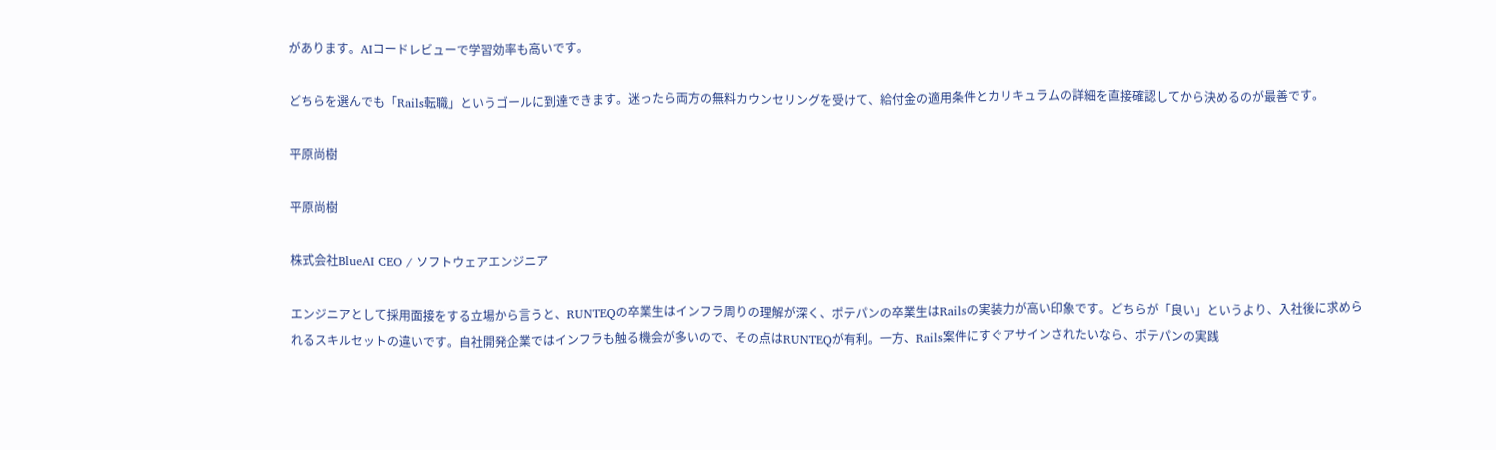があります。AIコードレビューで学習効率も高いです。

どちらを選んでも「Rails転職」というゴールに到達できます。迷ったら両方の無料カウンセリングを受けて、給付金の適用条件とカリキュラムの詳細を直接確認してから決めるのが最善です。

平原尚樹

平原尚樹

株式会社BlueAI CEO / ソフトウェアエンジニア

エンジニアとして採用面接をする立場から言うと、RUNTEQの卒業生はインフラ周りの理解が深く、ポテパンの卒業生はRailsの実装力が高い印象です。どちらが「良い」というより、入社後に求められるスキルセットの違いです。自社開発企業ではインフラも触る機会が多いので、その点はRUNTEQが有利。一方、Rails案件にすぐアサインされたいなら、ポテパンの実践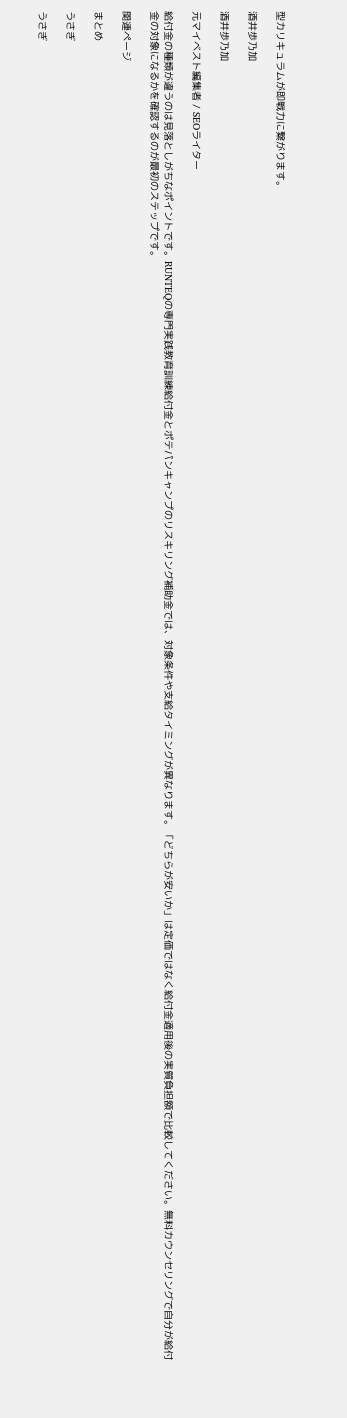型カリキュラムが即戦力に繋がります。

酒井歩乃加

酒井歩乃加

元マイベスト編集者 / SEOライター

給付金の種類が違うのは見落としがちなポイントです。RUNTEQの専門実践教育訓練給付金とポテパンキャンプのリスキリング補助金では、対象条件や支給タイミングが異なります。「どちらが安いか」は定価ではなく給付金適用後の実質負担額で比較してください。無料カウンセリングで自分が給付金の対象になるかを確認するのが最初のステップです。

関連ページ

まとめ

うさぎ

うさぎ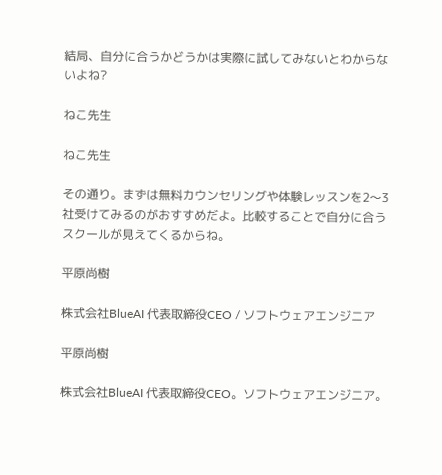結局、自分に合うかどうかは実際に試してみないとわからないよね?

ねこ先生

ねこ先生

その通り。まずは無料カウンセリングや体験レッスンを2〜3社受けてみるのがおすすめだよ。比較することで自分に合うスクールが見えてくるからね。

平原尚樹

株式会社BlueAI 代表取締役CEO / ソフトウェアエンジニア

平原尚樹

株式会社BlueAI 代表取締役CEO。ソフトウェアエンジニア。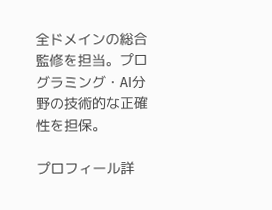全ドメインの総合監修を担当。プログラミング・AI分野の技術的な正確性を担保。

プロフィール詳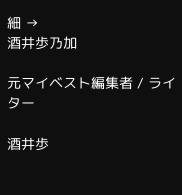細 →
酒井歩乃加

元マイベスト編集者 / ライター

酒井歩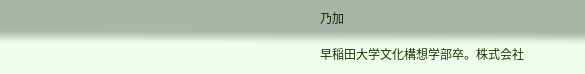乃加

早稲田大学文化構想学部卒。株式会社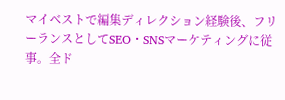マイベストで編集ディレクション経験後、フリーランスとしてSEO・SNSマーケティングに従事。全ド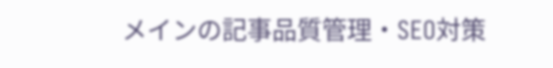メインの記事品質管理・SEO対策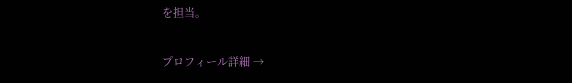を担当。

プロフィール詳細 →